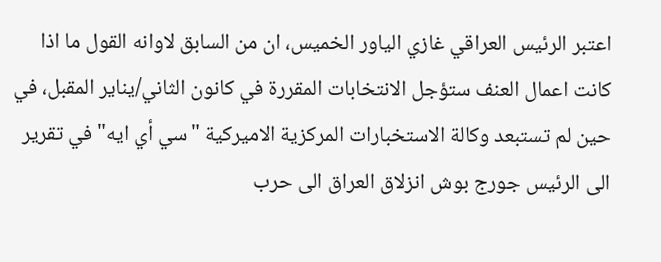اعتبر الرئيس العراقي غازي الياور الخميس، ان من السابق لاوانه القول ما اذا كانت اعمال العنف ستؤجل الانتخابات المقررة في كانون الثاني/يناير المقبل، في حين لم تستبعد وكالة الاستخبارات المركزية الاميركية "سي أي ايه" في تقرير الى الرئيس جورج بوش انزلاق العراق الى حرب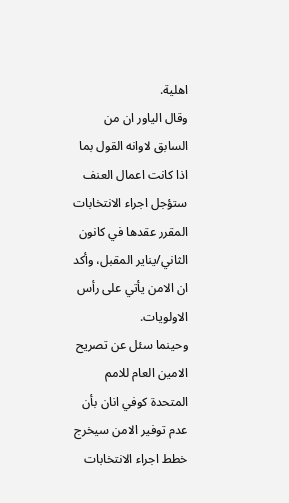اهلية.
وقال الياور ان من السابق لاوانه القول بما اذا كانت اعمال العنف ستؤجل اجراء الانتخابات المقرر عقدها في كانون الثاني/يناير المقبل، وأكد ان الامن يأتي على رأس الاولويات.
وحينما سئل عن تصريح الامين العام للامم المتحدة كوفي انان بأن عدم توفير الامن سيخرج خطط اجراء الانتخابات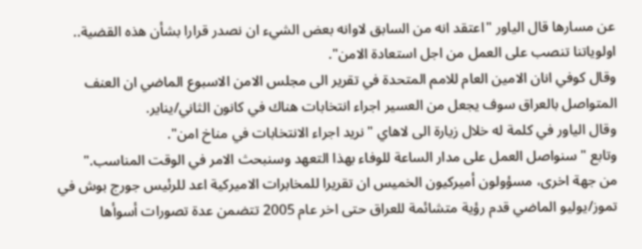عن مسارها قال الياور "اعتقد انه من السابق لاوانه بعض الشيء ان نصدر قرارا بشأن هذه القضية.. اولوياتنا تنصب على العمل من اجل استعادة الامن".
وقال كوفي انان الامين العام للامم المتحدة في تقرير الى مجلس الامن الاسبوع الماضي ان العنف المتواصل بالعراق سوف يجعل من العسير اجراء انتخابات هناك في كانون الثاني/يناير.
وقال الياور في كلمة له خلال زيارة الى لاهاي "نريد اجراء الانتخابات في مناخ امن".
وتابع " سنواصل العمل على مدار الساعة للوفاء بهذا التعهد وسنبحث الامر في الوقت المناسب."
من جهة اخرى، مسؤولون أميركيون الخميس ان تقريرا للمخابرات الاميركية اعد للرئيس جورج بوش في تموز/يوليو الماضي قدم رؤية متشائمة للعراق حتى اخر عام 2005 تتضمن عدة تصورات أسوأها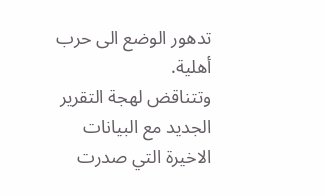تدهور الوضع الى حرب أهلية.
وتتناقض لهجة التقرير الجديد مع البيانات الاخيرة التي صدرت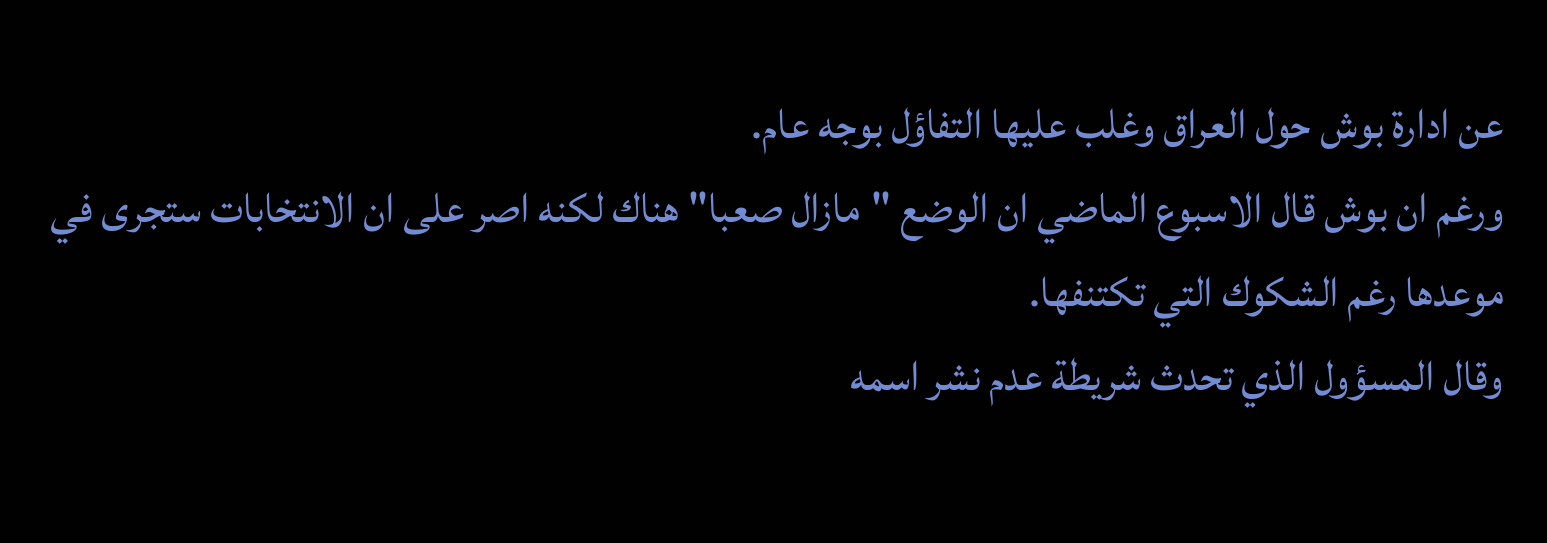عن ادارة بوش حول العراق وغلب عليها التفاؤل بوجه عام.
ورغم ان بوش قال الاسبوع الماضي ان الوضع "مازال صعبا" هناك لكنه اصر على ان الانتخابات ستجرى في موعدها رغم الشكوك التي تكتنفها.
وقال المسؤول الذي تحدث شريطة عدم نشر اسمه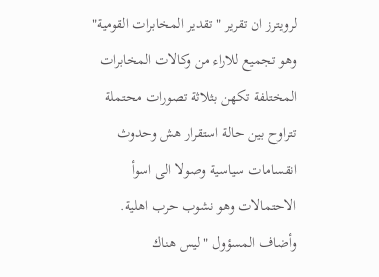لرويترز ان تقرير "تقدير المخابرات القومية" وهو تجميع للاراء من وكالات المخابرات المختلفة تكهن بثلاثة تصورات محتملة تتراوح بين حالة استقرار هش وحدوث انقسامات سياسية وصولا الى اسوأ الاحتمالات وهو نشوب حرب اهلية.
وأضاف المسؤول "ليس هناك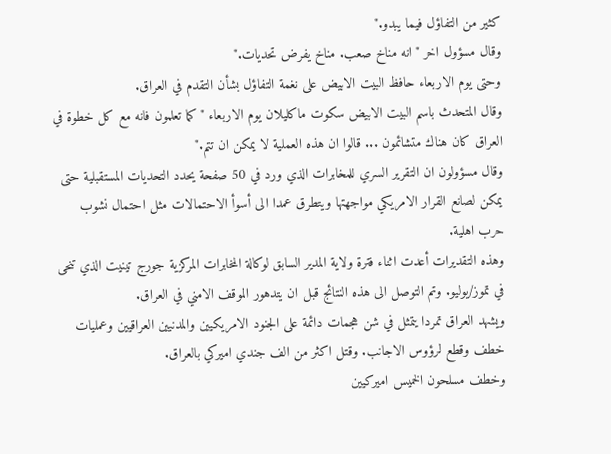كثير من التفاؤل فيما يبدو."
وقال مسؤول اخر "انه مناخ صعب. مناخ يفرض تحديات."
وحتى يوم الاربعاء حافظ البيت الابيض على نغمة التفاؤل بشأن التقدم في العراق.
وقال المتحدث باسم البيت الابيض سكوت ماكليلان يوم الاربعاء "كما تعلمون فانه مع كل خطوة في العراق كان هناك متشائمون ... قالوا ان هذه العملية لا يمكن ان تتم."
وقال مسؤولون ان التقرير السري للمخابرات الذي ورد في 50 صفحة يحدد التحديات المستقبلية حتى يمكن لصانع القرار الامريكي مواجهتها ويتطرق عمدا الى أسوأ الاحتمالات مثل احتمال نشوب حرب اهلية.
وهذه التقديرات أعدت اثناء فترة ولاية المدير السابق لوكالة المخابرات المركزية جورج تينيت الذي تنحى في تموز/يوليو. وتم التوصل الى هذه النتائج قبل ان يتدهور الموقف الامني في العراق.
ويشهد العراق تمردا يتمثل في شن هجمات دائمة على الجنود الامريكيين والمدنيين العراقيين وعمليات خطف وقطع لرؤوس الاجانب. وقتل اكثر من الف جندي اميركي بالعراق.
وخطف مسلحون الخميس اميركيين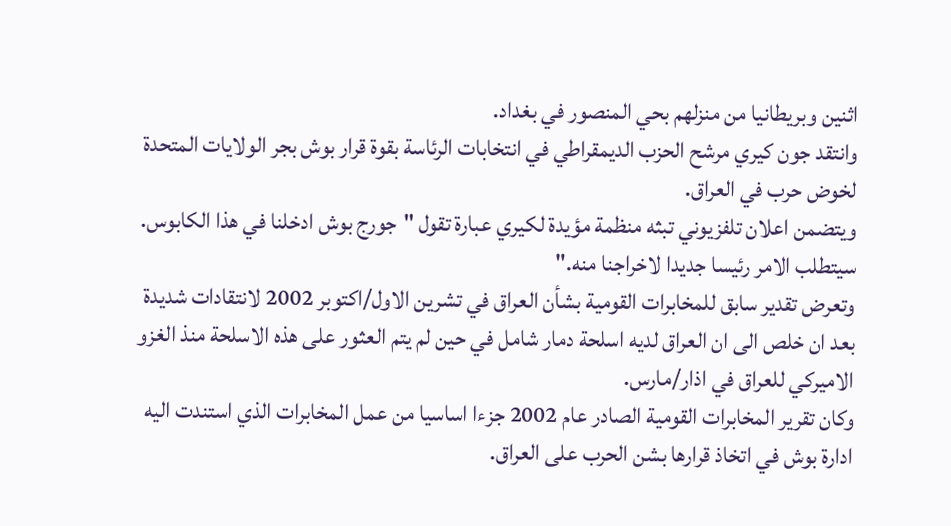اثنين وبريطانيا من منزلهم بحي المنصور في بغداد.
وانتقد جون كيري مرشح الحزب الديمقراطي في انتخابات الرئاسة بقوة قرار بوش بجر الولايات المتحدة لخوض حرب في العراق.
ويتضمن اعلان تلفزيوني تبثه منظمة مؤيدة لكيري عبارة تقول "جورج بوش ادخلنا في هذا الكابوس. سيتطلب الامر رئيسا جديدا لاخراجنا منه."
وتعرض تقدير سابق للمخابرات القومية بشأن العراق في تشرين الاول/اكتوبر 2002 لانتقادات شديدة بعد ان خلص الى ان العراق لديه اسلحة دمار شامل في حين لم يتم العثور على هذه الاسلحة منذ الغزو الاميركي للعراق في اذار/مارس.
وكان تقرير المخابرات القومية الصادر عام 2002 جزءا اساسيا من عمل المخابرات الذي استندت اليه ادارة بوش في اتخاذ قرارها بشن الحرب على العراق.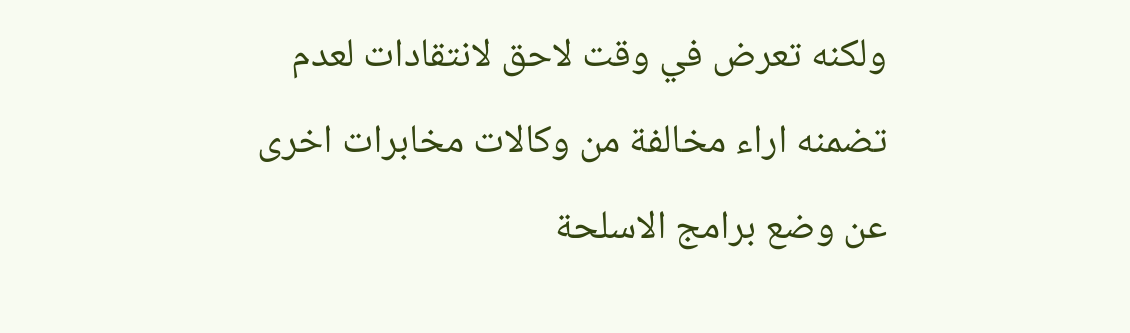ولكنه تعرض في وقت لاحق لانتقادات لعدم تضمنه اراء مخالفة من وكالات مخابرات اخرى عن وضع برامج الاسلحة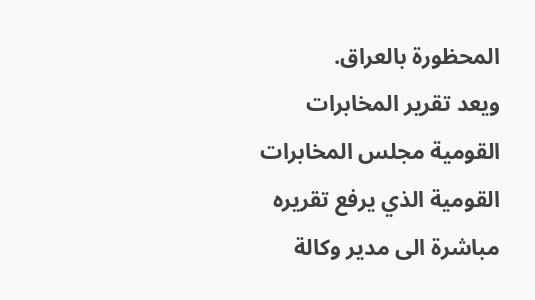المحظورة بالعراق.
ويعد تقرير المخابرات القومية مجلس المخابرات القومية الذي يرفع تقريره مباشرة الى مدير وكالة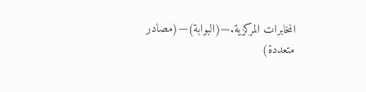المخابرات المركزية.—(البوابة)—(مصادر متعددة)